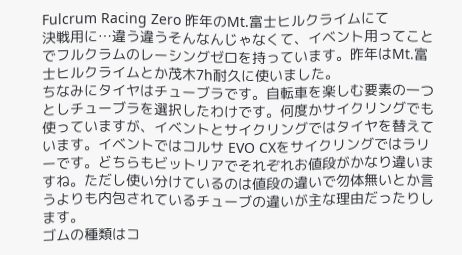Fulcrum Racing Zero 昨年のMt.富士ヒルクライムにて
決戦用に…違う違うそんなんじゃなくて、イベント用ってことでフルクラムのレーシングゼロを持っています。昨年はMt.富士ヒルクライムとか茂木7h耐久に使いました。
ちなみにタイヤはチューブラです。自転車を楽しむ要素の一つとしチューブラを選択したわけです。何度かサイクリングでも使っていますが、イベントとサイクリングではタイヤを替えています。イベントではコルサ EVO CXをサイクリングではラリーです。どちらもビットリアでそれぞれお値段がかなり違いますね。ただし使い分けているのは値段の違いで勿体無いとか言うよりも内包されているチューブの違いが主な理由だったりします。
ゴムの種類はコ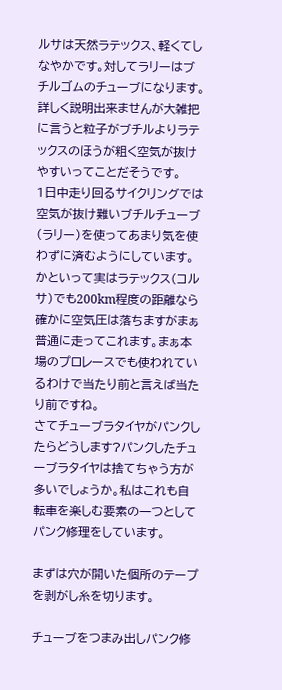ルサは天然ラテックス、軽くてしなやかです。対してラリーはブチルゴムのチューブになります。
詳しく説明出来ませんが大雑把に言うと粒子がブチルよりラテックスのほうが粗く空気が抜けやすいってことだそうです。
1日中走り回るサイクリングでは空気が抜け難いブチルチューブ(ラリー)を使ってあまり気を使わずに済むようにしています。かといって実はラテックス(コルサ)でも200km程度の距離なら確かに空気圧は落ちますがまぁ普通に走ってこれます。まぁ本場のプロレースでも使われているわけで当たり前と言えば当たり前ですね。
さてチューブラタイヤがパンクしたらどうします?パンクしたチューブラタイヤは捨てちゃう方が多いでしょうか。私はこれも自転車を楽しむ要素の一つとしてパンク修理をしています。

まずは穴が開いた個所のテープを剥がし糸を切ります。

チューブをつまみ出しパンク修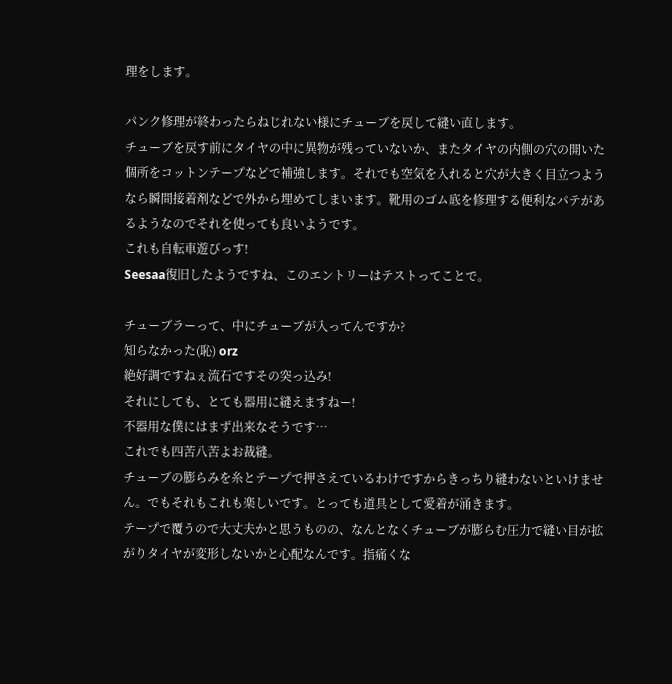理をします。

パンク修理が終わったらねじれない様にチューブを戻して縫い直します。
チューブを戻す前にタイヤの中に異物が残っていないか、またタイヤの内側の穴の開いた個所をコットンテープなどで補強します。それでも空気を入れると穴が大きく目立つようなら瞬間接着剤などで外から埋めてしまいます。靴用のゴム底を修理する便利なパテがあるようなのでそれを使っても良いようです。
これも自転車遊びっす!
Seesaa復旧したようですね、このエントリーはテストってことで。

チューブラーって、中にチューブが入ってんですか?
知らなかった(恥) orz
絶好調ですねぇ流石ですその突っ込み!
それにしても、とても器用に縫えますねー!
不器用な僕にはまず出来なそうです…
これでも四苦八苦よお裁縫。
チューブの膨らみを糸とテープで押さえているわけですからきっちり縫わないといけません。でもそれもこれも楽しいです。とっても道具として愛着が涌きます。
テープで覆うので大丈夫かと思うものの、なんとなくチューブが膨らむ圧力で縫い目が拡がりタイヤが変形しないかと心配なんです。指痛くな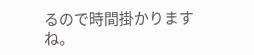るので時間掛かりますね。